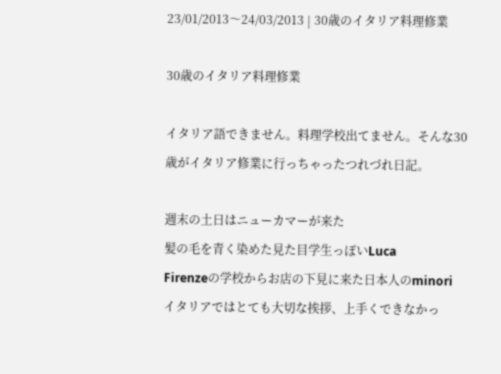23/01/2013〜24/03/2013 | 30歳のイタリア料理修業

30歳のイタリア料理修業

イタリア語できません。料理学校出てません。そんな30歳がイタリア修業に行っちゃったつれづれ日記。

週末の土日はニューカマーが来た
髪の毛を青く染めた見た目学生っぽいLuca
Firenzeの学校からお店の下見に来た日本人のminori
イタリアではとても大切な挨拶、上手くできなかっ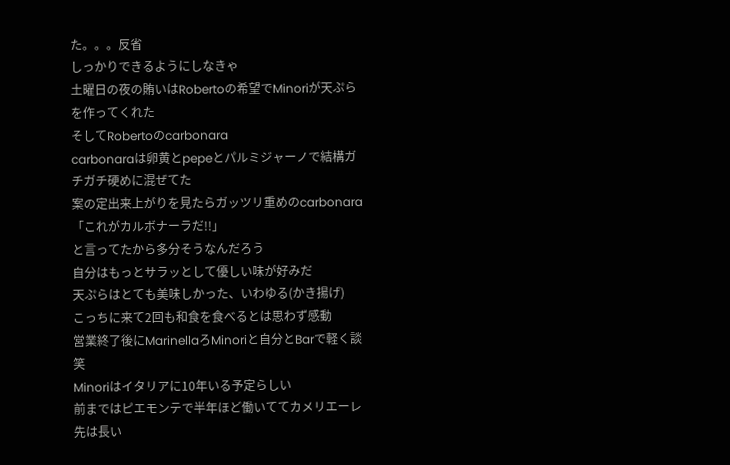た。。。反省
しっかりできるようにしなきゃ
土曜日の夜の賄いはRobertoの希望でMinoriが天ぷらを作ってくれた
そしてRobertoのcarbonara
carbonaraは卵黄とpepeとパルミジャーノで結構ガチガチ硬めに混ぜてた
案の定出来上がりを見たらガッツリ重めのcarbonara
「これがカルボナーラだ!!」
と言ってたから多分そうなんだろう
自分はもっとサラッとして優しい味が好みだ
天ぷらはとても美味しかった、いわゆる(かき揚げ)
こっちに来て2回も和食を食べるとは思わず感動
営業終了後にMarinellaろMinoriと自分とBarで軽く談笑
Minoriはイタリアに10年いる予定らしい
前まではピエモンテで半年ほど働いててカメリエーレ
先は長い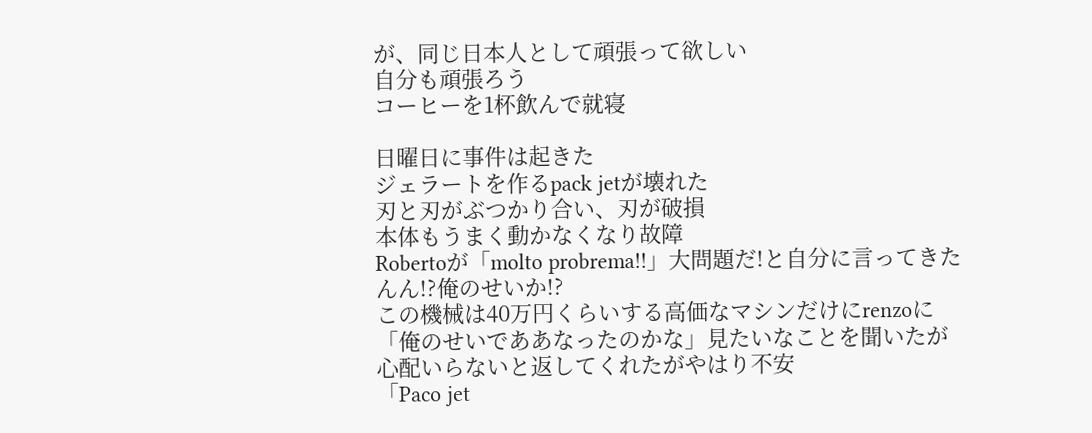が、同じ日本人として頑張って欲しい
自分も頑張ろう
コーヒーを1杯飲んで就寝

日曜日に事件は起きた
ジェラートを作るpack jetが壊れた
刃と刃がぶつかり合い、刃が破損
本体もうまく動かなくなり故障
Robertoが「molto probrema!!」大問題だ!と自分に言ってきた
んん!?俺のせいか!?
この機械は40万円くらいする高価なマシンだけにrenzoに
「俺のせいでああなったのかな」見たいなことを聞いたが
心配いらないと返してくれたがやはり不安
「Paco jet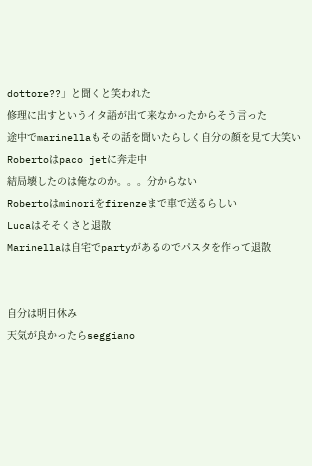dottore??」と聞くと笑われた
修理に出すというイタ語が出て来なかったからそう言った
途中でmarinellaもその話を聞いたらしく自分の顔を見て大笑い
Robertoはpaco jetに奔走中
結局壊したのは俺なのか。。。分からない
Robertoはminoriをfirenzeまで車で送るらしい
Lucaはそそくさと退散
Marinellaは自宅でpartyがあるのでパスタを作って退散


自分は明日休み
天気が良かったらseggiano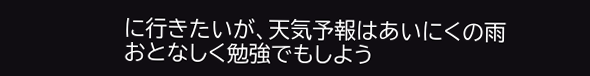に行きたいが、天気予報はあいにくの雨
おとなしく勉強でもしよう